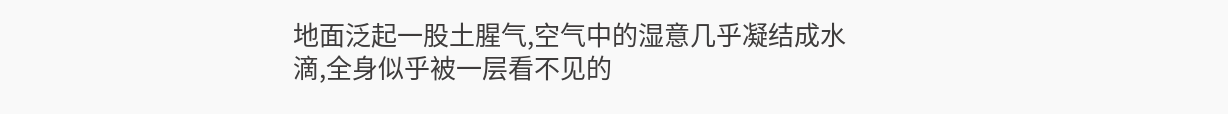地面泛起一股土腥气,空气中的湿意几乎凝结成水滴,全身似乎被一层看不见的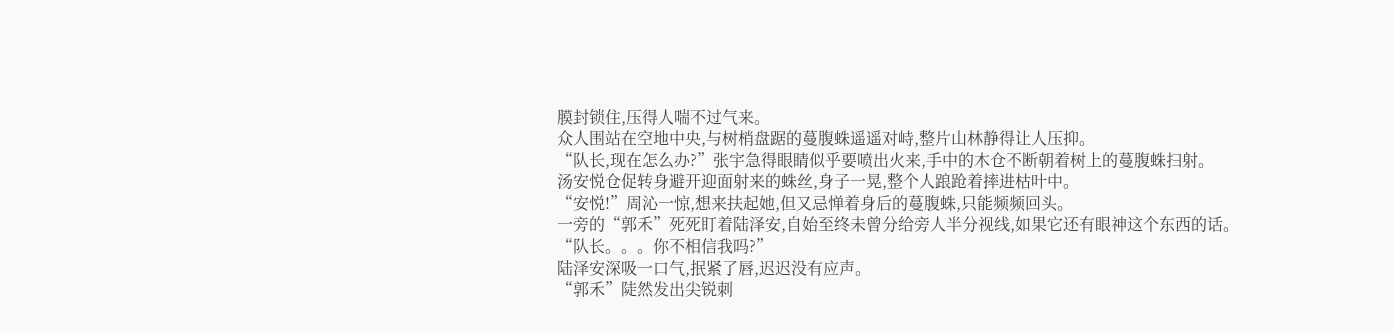膜封锁住,压得人喘不过气来。
众人围站在空地中央,与树梢盘踞的蔓腹蛛遥遥对峙,整片山林静得让人压抑。
“队长,现在怎么办?”张宇急得眼睛似乎要喷出火来,手中的木仓不断朝着树上的蔓腹蛛扫射。
汤安悦仓促转身避开迎面射来的蛛丝,身子一晃,整个人踉跄着摔进枯叶中。
“安悦!”周沁一惊,想来扶起她,但又忌惮着身后的蔓腹蛛,只能频频回头。
一旁的“郭禾”死死盯着陆泽安,自始至终未曾分给旁人半分视线,如果它还有眼神这个东西的话。
“队长。。。你不相信我吗?”
陆泽安深吸一口气,抿紧了唇,迟迟没有应声。
“郭禾”陡然发出尖锐刺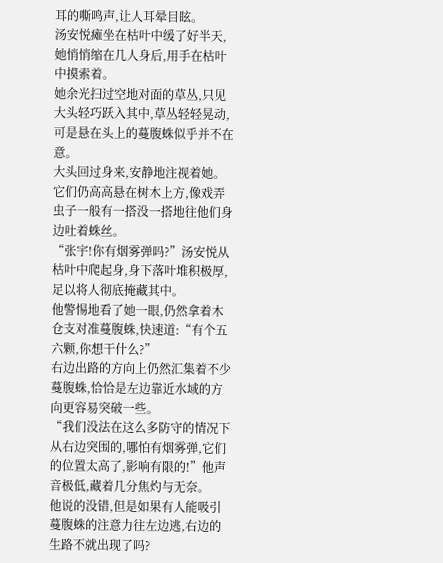耳的嘶鸣声,让人耳晕目眩。
汤安悦瘫坐在枯叶中缓了好半天,她悄悄缩在几人身后,用手在枯叶中摸索着。
她余光扫过空地对面的草丛,只见大头轻巧跃入其中,草丛轻轻晃动,可是悬在头上的蔓腹蛛似乎并不在意。
大头回过身来,安静地注视着她。
它们仍高高悬在树木上方,像戏弄虫子一般有一搭没一搭地往他们身边吐着蛛丝。
“张宇!你有烟雾弹吗?”汤安悦从枯叶中爬起身,身下落叶堆积极厚,足以将人彻底掩藏其中。
他警惕地看了她一眼,仍然拿着木仓支对准蔓腹蛛,快速道:“有个五六颗,你想干什么?”
右边出路的方向上仍然汇集着不少蔓腹蛛,恰恰是左边靠近水域的方向更容易突破一些。
“我们没法在这么多防守的情况下从右边突围的,哪怕有烟雾弹,它们的位置太高了,影响有限的!”他声音极低,藏着几分焦灼与无奈。
他说的没错,但是如果有人能吸引蔓腹蛛的注意力往左边逃,右边的生路不就出现了吗?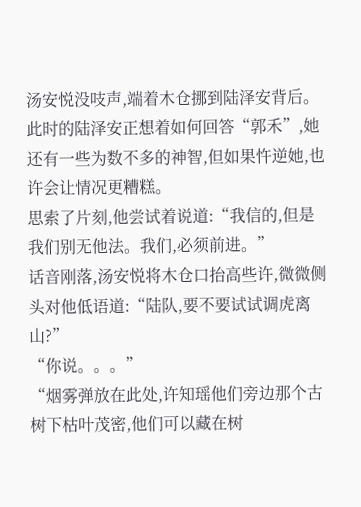汤安悦没吱声,端着木仓挪到陆泽安背后。
此时的陆泽安正想着如何回答“郭禾”,她还有一些为数不多的神智,但如果忤逆她,也许会让情况更糟糕。
思索了片刻,他尝试着说道:“我信的,但是我们别无他法。我们,必须前进。”
话音刚落,汤安悦将木仓口抬高些许,微微侧头对他低语道:“陆队,要不要试试调虎离山?”
“你说。。。”
“烟雾弹放在此处,许知瑶他们旁边那个古树下枯叶茂密,他们可以藏在树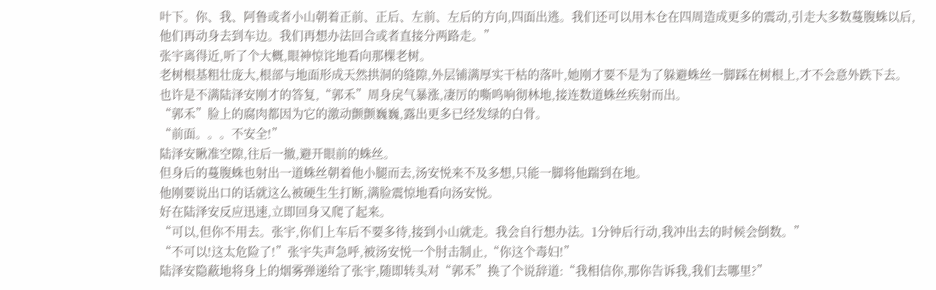叶下。你、我、阿鲁或者小山朝着正前、正后、左前、左后的方向,四面出逃。我们还可以用木仓在四周造成更多的震动,引走大多数蔓腹蛛以后,他们再动身去到车边。我们再想办法回合或者直接分两路走。”
张宇离得近,听了个大概,眼神惊诧地看向那棵老树。
老树根基粗壮庞大,根部与地面形成天然拱洞的缝隙,外层铺满厚实干枯的落叶,她刚才要不是为了躲避蛛丝一脚踩在树根上,才不会意外跌下去。
也许是不满陆泽安刚才的答复,“郭禾”周身戾气暴涨,凄厉的嘶鸣响彻林地,接连数道蛛丝疾射而出。
“郭禾”脸上的腐肉都因为它的激动颤颤巍巍,露出更多已经发绿的白骨。
“前面。。。不安全!”
陆泽安瞅准空隙,往后一撤,避开眼前的蛛丝。
但身后的蔓腹蛛也射出一道蛛丝朝着他小腿而去,汤安悦来不及多想,只能一脚将他踹到在地。
他刚要说出口的话就这么被硬生生打断,满脸震惊地看向汤安悦。
好在陆泽安反应迅速,立即回身又爬了起来。
“可以,但你不用去。张宇,你们上车后不要多待,接到小山就走。我会自行想办法。1分钟后行动,我冲出去的时候会倒数。”
“不可以!这太危险了!”张宇失声急呼,被汤安悦一个肘击制止,“你这个毒妇!”
陆泽安隐蔽地将身上的烟雾弹递给了张宇,随即转头对“郭禾”换了个说辞道:“我相信你,那你告诉我,我们去哪里?”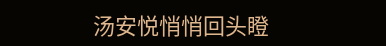汤安悦悄悄回头瞪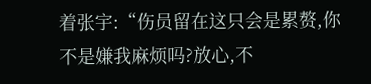着张宇:“伤员留在这只会是累赘,你不是嫌我麻烦吗?放心,不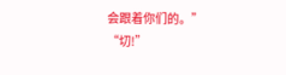会跟着你们的。”
“切!”